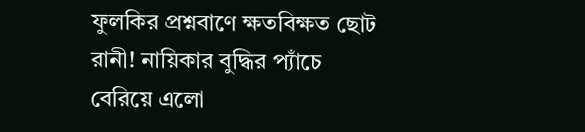ফুলকির প্রশ্নবাণে ক্ষতবিক্ষত ছোট রানী! নায়িকার বুদ্ধির প্যাঁচে বেরিয়ে এলো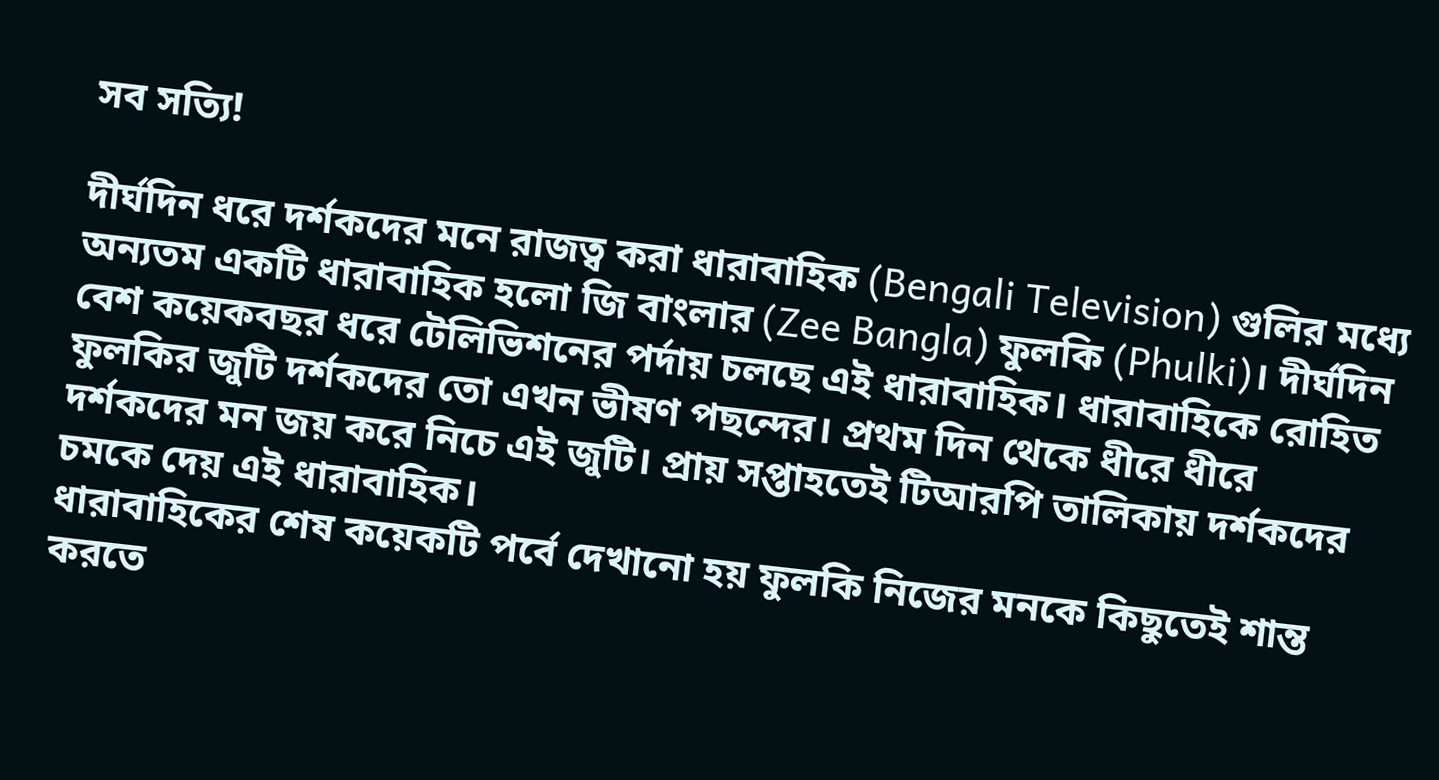সব সত্যি!

দীর্ঘদিন ধরে দর্শকদের মনে রাজত্ব করা ধারাবাহিক (Bengali Television) গুলির মধ্যে অন্যতম একটি ধারাবাহিক হলো জি বাংলার (Zee Bangla) ফুলকি (Phulki)। দীর্ঘদিন বেশ কয়েকবছর ধরে টেলিভিশনের পর্দায় চলছে এই ধারাবাহিক। ধারাবাহিকে রোহিত ফুলকির জুটি দর্শকদের তো এখন ভীষণ পছন্দের। প্রথম দিন থেকে ধীরে ধীরে দর্শকদের মন জয় করে নিচে এই জুটি। প্রায় সপ্তাহতেই টিআরপি তালিকায় দর্শকদের চমকে দেয় এই ধারাবাহিক।
ধারাবাহিকের শেষ কয়েকটি পর্বে দেখানো হয় ফুলকি নিজের মনকে কিছুতেই শান্ত করতে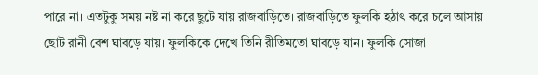পারে না। এতটুকু সময় নষ্ট না করে ছুটে যায় রাজবাড়িতে। রাজবাড়িতে ফুলকি হঠাৎ করে চলে আসায় ছোট রানী বেশ ঘাবড়ে যায়। ফুলকিকে দেখে তিনি রীতিমতো ঘাবড়ে যান। ফুলকি সোজা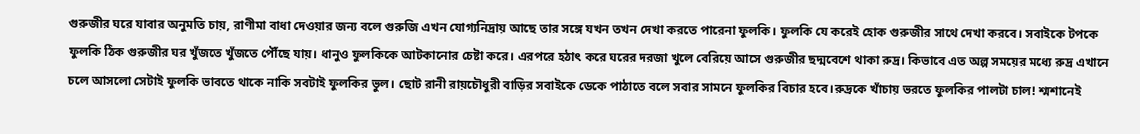গুরুজীর ঘরে যাবার অনুমতি চায়, রাণীমা বাধা দেওয়ার জন্য বলে গুরুজি এখন যোগ্যনিদ্রায় আছে তার সঙ্গে যখন তখন দেখা করতে পারেনা ফুলকি। ফুলকি যে করেই হোক গুরুজীর সাথে দেখা করবে। সবাইকে টপকে ফুলকি ঠিক গুরুজীর ঘর খুঁজতে খুঁজতে পৌঁছে যায়। ধানুও ফুলকিকে আটকানোর চেষ্টা করে। এরপরে হঠাৎ করে ঘরের দরজা খুলে বেরিয়ে আসে গুরুজীর ছদ্মবেশে থাকা রুদ্র। কিভাবে এত অল্প সময়ের মধ্যে রুদ্র এখানে চলে আসলো সেটাই ফুলকি ভাবতে থাকে নাকি সবটাই ফুলকির ভুল। ছোট রানী রায়চৌধুরী বাড়ির সবাইকে ডেকে পাঠাতে বলে সবার সামনে ফুলকির বিচার হবে।রুদ্রকে খাঁচায় ভরতে ফুলকির পালটা চাল! শ্মশানেই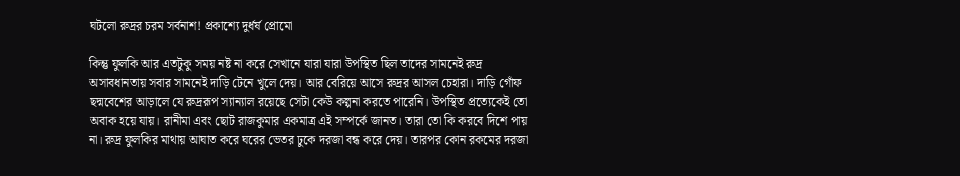ঘটলো রুদ্রর চরম সর্বনাশ! প্রকাশ্যে দুর্ধর্ষ প্রোমো

কিন্তু ফুলকি আর এতটুকু সময় নষ্ট না করে সেখানে যারা যারা উপস্থিত ছিল তাদের সামনেই রুদ্র অসাবধানতায় সবার সামনেই দাড়ি টেনে খুলে দেয়। আর বেরিয়ে আসে রুদ্রর আসল চেহারা। দাড়ি গোঁফ ছদ্মবেশের আড়ালে যে রুদ্ররূপ স্যান্যাল রয়েছে সেটা কেউ কল্পনা করতে পারেনি। উপস্থিত প্রত্যেকেই তো অবাক হয়ে যায়। রানীমা এবং ছোট রাজকুমার একমাত্র এই সম্পর্কে জানত। তারা তো কি করবে দিশে পায় না। রুদ্র ফুলকির মাথায় আঘাত করে ঘরের ভেতর ঢুকে দরজা বন্ধ করে দেয়। তারপর কোন রকমের দরজা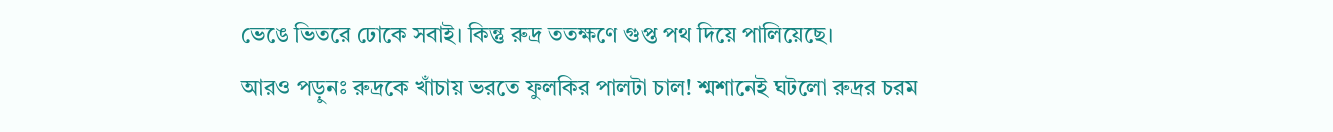ভেঙে ভিতরে ঢোকে সবাই। কিন্তু রুদ্র ততক্ষণে গুপ্ত পথ দিয়ে পালিয়েছে।
আরও পড়ুনঃ রুদ্রকে খাঁচায় ভরতে ফুলকির পালটা চাল! শ্মশানেই ঘটলো রুদ্রর চরম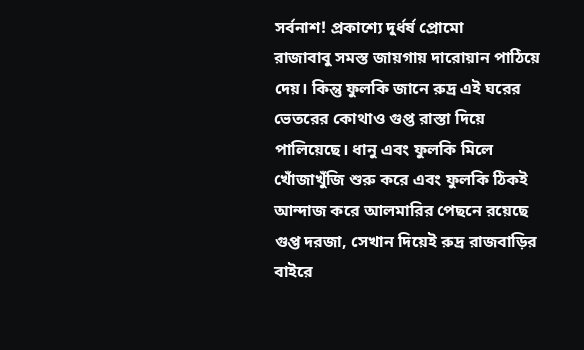সর্বনাশ! প্রকাশ্যে দুর্ধর্ষ প্রোমো
রাজাবাবু সমস্ত জায়গায় দারোয়ান পাঠিয়ে দেয়। কিন্তু ফুলকি জানে রুদ্র এই ঘরের ভেতরের কোথাও গুপ্ত রাস্তা দিয়ে পালিয়েছে। ধানু এবং ফুলকি মিলে খোঁজাখুঁজি শুরু করে এবং ফুলকি ঠিকই আন্দাজ করে আলমারির পেছনে রয়েছে গুপ্ত দরজা, সেখান দিয়েই রুদ্র রাজবাড়ির বাইরে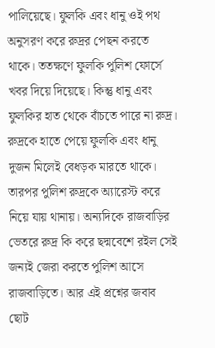পালিয়েছে। ফুলকি এবং ধানু ওই পথ অনুসরণ করে রুদ্রর পেছন করতে থাকে। ততক্ষণে ফুলকি পুলিশ ফোর্সে খবর দিয়ে দিয়েছে। কিন্তু ধানু এবং ফুলকির হাত থেকে বাঁচতে পারে না রুদ্র। রুদ্রকে হাতে পেয়ে ফুলকি এবং ধানু দুজন মিলেই বেধড়ক মারতে থাকে।
তারপর পুলিশ রুদ্রকে অ্যারেস্ট করে নিয়ে যায় থানায়। অন্যদিকে রাজবাড়ির ভেতরে রুদ্র কি করে ছদ্মবেশে রইল সেই জন্যই জেরা করতে পুলিশ আসে রাজবাড়িতে। আর এই প্রশ্নের জবাব ছোট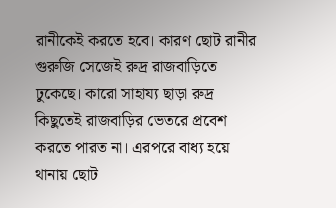রানীকেই করতে হবে। কারণ ছোট রানীর গুরুজি সেজেই রুদ্র রাজবাড়িতে ঢুকেছে। কারো সাহায্য ছাড়া রুদ্র কিছুতেই রাজবাড়ির ভেতরে প্রবেশ করতে পারত না। এরপরে বাধ্য হয়ে থানায় ছোট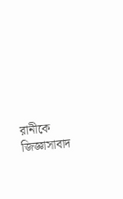রানীকে জিজ্ঞাসাবাদ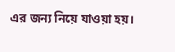এর জন্য নিয়ে যাওয়া হয়।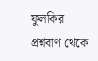ফুলকির প্রশ্নবাণ থেকে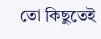তো কিছুতেই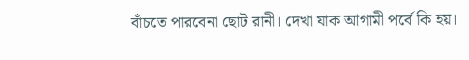বাঁচতে পারবেনা ছোট রানী। দেখা যাক আগামী পর্বে কি হয়।